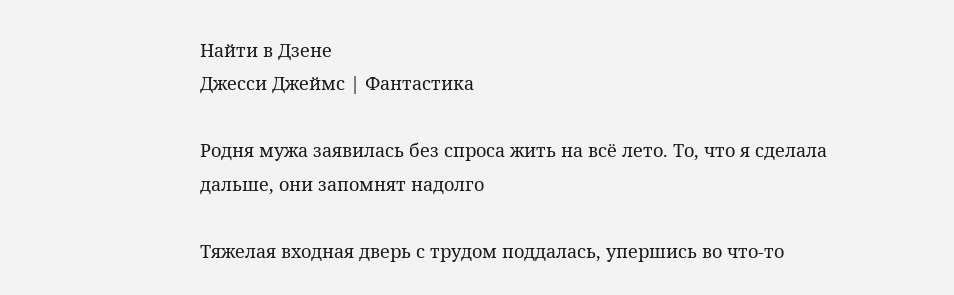Найти в Дзене
Джесси Джеймс | Фантастика

Родня мужа заявилась без спроса жить на всё лето. То, что я сделала дальше, они запомнят надолго

Тяжелая входная дверь с трудом поддалась, упершись во что-то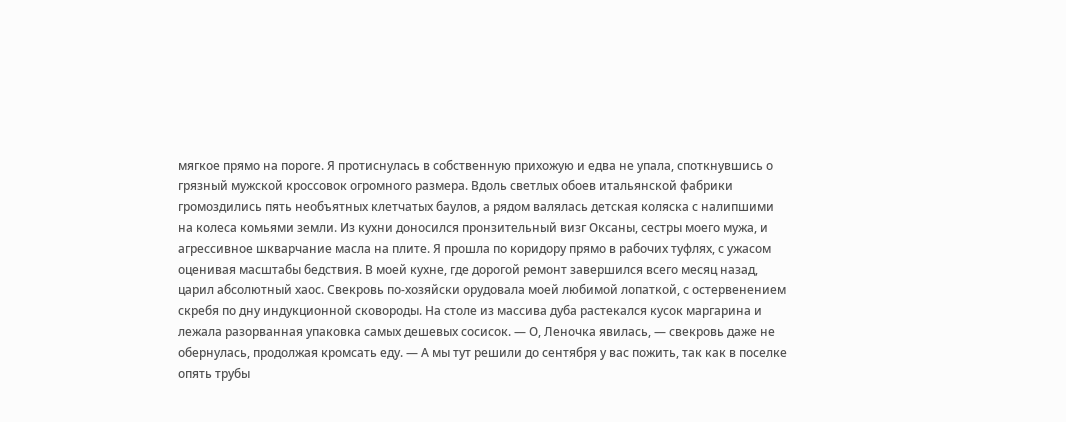мягкое прямо на пороге. Я протиснулась в собственную прихожую и едва не упала, споткнувшись о грязный мужской кроссовок огромного размера. Вдоль светлых обоев итальянской фабрики громоздились пять необъятных клетчатых баулов, а рядом валялась детская коляска с налипшими на колеса комьями земли. Из кухни доносился пронзительный визг Оксаны, сестры моего мужа, и агрессивное шкварчание масла на плите. Я прошла по коридору прямо в рабочих туфлях, с ужасом оценивая масштабы бедствия. В моей кухне, где дорогой ремонт завершился всего месяц назад, царил абсолютный хаос. Свекровь по-хозяйски орудовала моей любимой лопаткой, с остервенением скребя по дну индукционной сковороды. На столе из массива дуба растекался кусок маргарина и лежала разорванная упаковка самых дешевых сосисок. — О, Леночка явилась, — свекровь даже не обернулась, продолжая кромсать еду. — А мы тут решили до сентября у вас пожить, так как в поселке опять трубы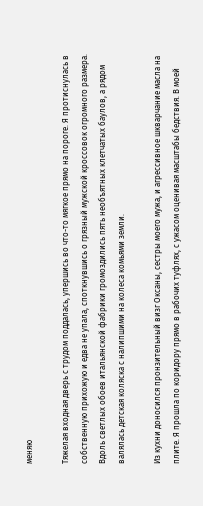меняю

Тяжелая входная дверь с трудом поддалась, упершись во что-то мягкое прямо на пороге. Я протиснулась в собственную прихожую и едва не упала, споткнувшись о грязный мужской кроссовок огромного размера. Вдоль светлых обоев итальянской фабрики громоздились пять необъятных клетчатых баулов, а рядом валялась детская коляска с налипшими на колеса комьями земли.

Из кухни доносился пронзительный визг Оксаны, сестры моего мужа, и агрессивное шкварчание масла на плите. Я прошла по коридору прямо в рабочих туфлях, с ужасом оценивая масштабы бедствия. В моей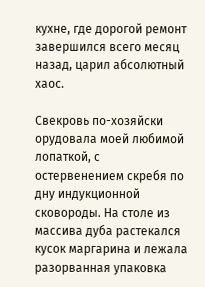кухне, где дорогой ремонт завершился всего месяц назад, царил абсолютный хаос.

Свекровь по-хозяйски орудовала моей любимой лопаткой, с остервенением скребя по дну индукционной сковороды. На столе из массива дуба растекался кусок маргарина и лежала разорванная упаковка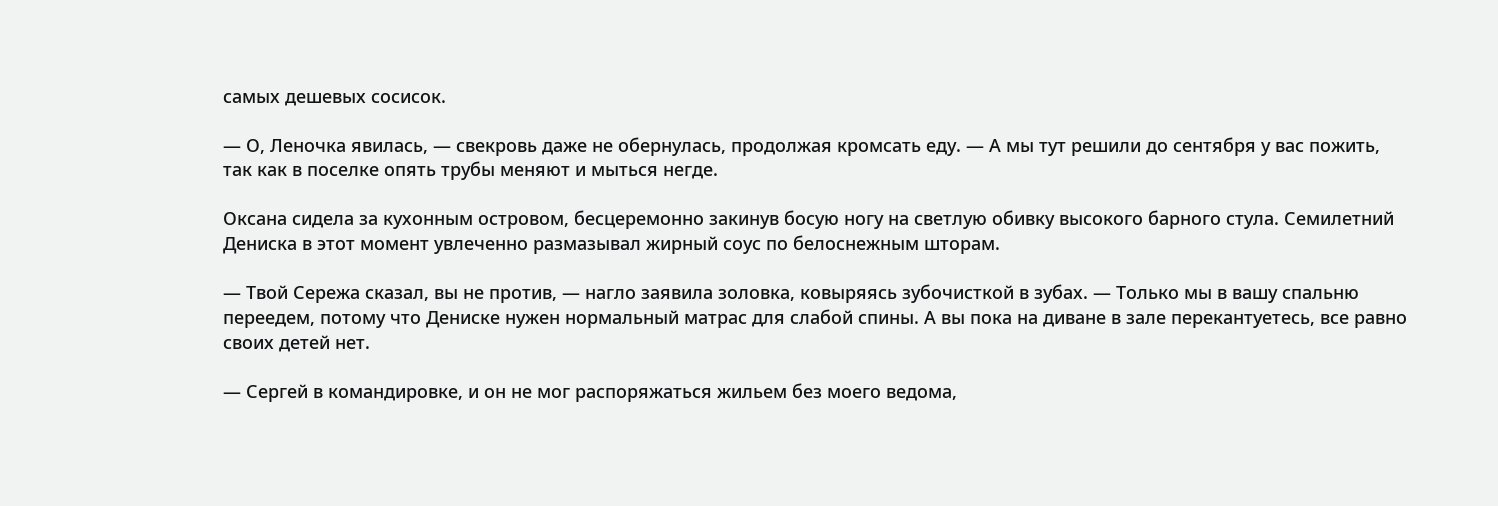самых дешевых сосисок.

— О, Леночка явилась, — свекровь даже не обернулась, продолжая кромсать еду. — А мы тут решили до сентября у вас пожить, так как в поселке опять трубы меняют и мыться негде.

Оксана сидела за кухонным островом, бесцеремонно закинув босую ногу на светлую обивку высокого барного стула. Семилетний Дениска в этот момент увлеченно размазывал жирный соус по белоснежным шторам.

— Твой Сережа сказал, вы не против, — нагло заявила золовка, ковыряясь зубочисткой в зубах. — Только мы в вашу спальню переедем, потому что Дениске нужен нормальный матрас для слабой спины. А вы пока на диване в зале перекантуетесь, все равно своих детей нет.

— Сергей в командировке, и он не мог распоряжаться жильем без моего ведома,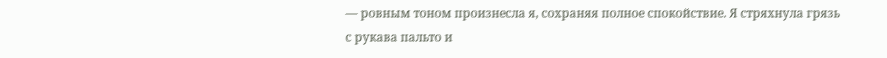— ровным тоном произнесла я, сохраняя полное спокойствие. Я стряхнула грязь с рукава пальто и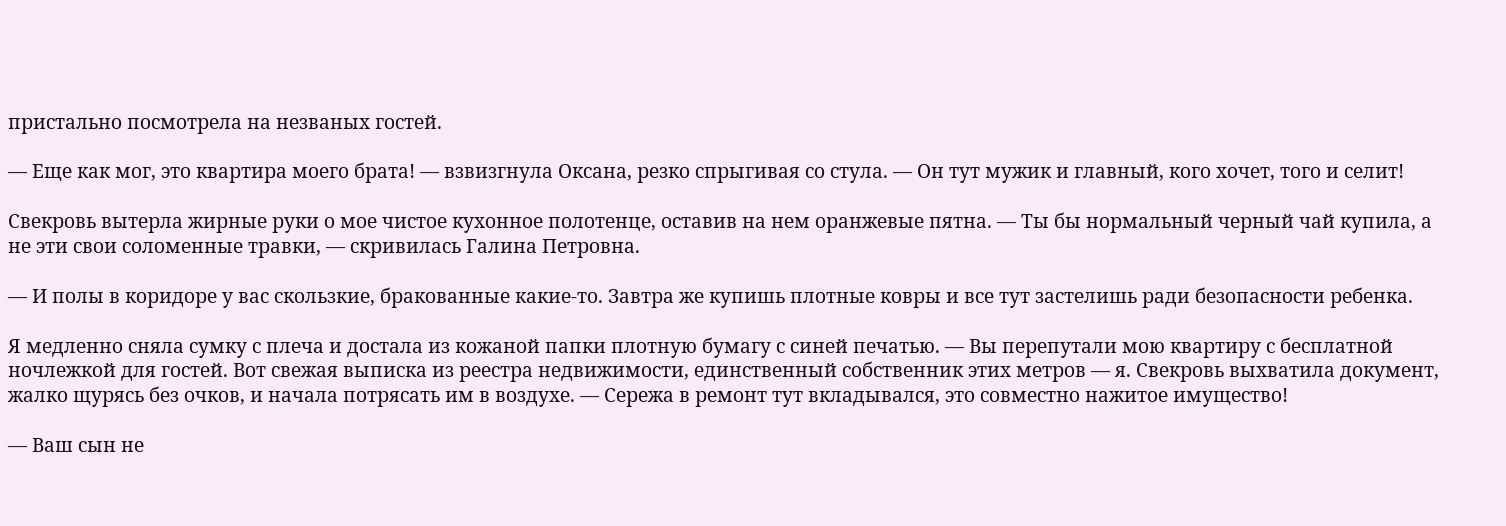пристально посмотрела на незваных гостей.

— Еще как мог, это квартира моего брата! — взвизгнула Оксана, резко спрыгивая со стула. — Он тут мужик и главный, кого хочет, того и селит!

Свекровь вытерла жирные руки о мое чистое кухонное полотенце, оставив на нем оранжевые пятна. — Ты бы нормальный черный чай купила, а не эти свои соломенные травки, — скривилась Галина Петровна.

— И полы в коридоре у вас скользкие, бракованные какие-то. Завтра же купишь плотные ковры и все тут застелишь ради безопасности ребенка.

Я медленно сняла сумку с плеча и достала из кожаной папки плотную бумагу с синей печатью. — Вы перепутали мою квартиру с бесплатной ночлежкой для гостей. Вот свежая выписка из реестра недвижимости, единственный собственник этих метров — я. Свекровь выхватила документ, жалко щурясь без очков, и начала потрясать им в воздухе. — Сережа в ремонт тут вкладывался, это совместно нажитое имущество!

— Ваш сын не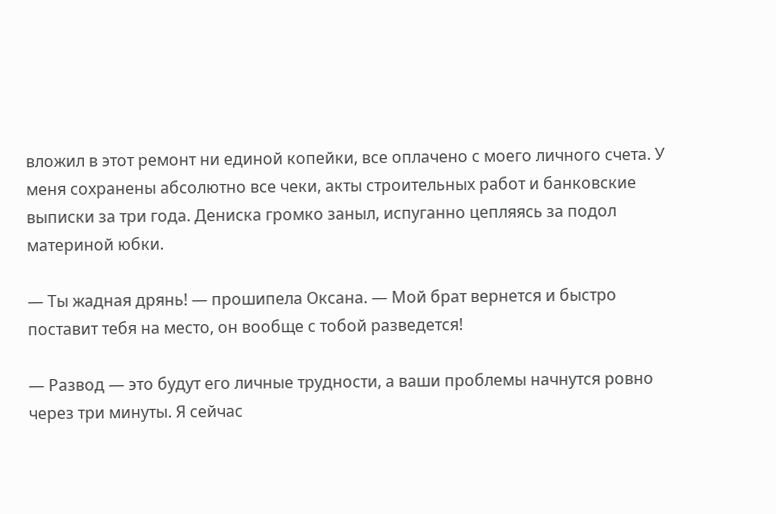вложил в этот ремонт ни единой копейки, все оплачено с моего личного счета. У меня сохранены абсолютно все чеки, акты строительных работ и банковские выписки за три года. Дениска громко заныл, испуганно цепляясь за подол материной юбки.

— Ты жадная дрянь! — прошипела Оксана. — Мой брат вернется и быстро поставит тебя на место, он вообще с тобой разведется!

— Развод — это будут его личные трудности, а ваши проблемы начнутся ровно через три минуты. Я сейчас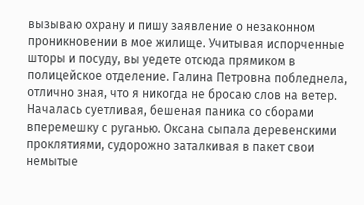вызываю охрану и пишу заявление о незаконном проникновении в мое жилище. Учитывая испорченные шторы и посуду, вы уедете отсюда прямиком в полицейское отделение. Галина Петровна побледнела, отлично зная, что я никогда не бросаю слов на ветер. Началась суетливая, бешеная паника со сборами вперемешку с руганью. Оксана сыпала деревенскими проклятиями, судорожно заталкивая в пакет свои немытые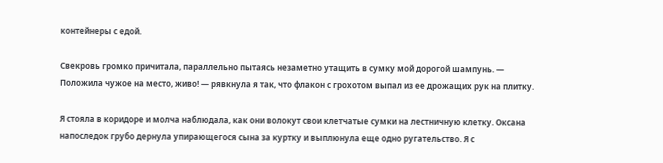контейнеры с едой.

Свекровь громко причитала, параллельно пытаясь незаметно утащить в сумку мой дорогой шампунь. — Положила чужое на место, живо! — рявкнула я так, что флакон с грохотом выпал из ее дрожащих рук на плитку.

Я стояла в коридоре и молча наблюдала, как они волокут свои клетчатые сумки на лестничную клетку. Оксана напоследок грубо дернула упирающегося сына за куртку и выплюнула еще одно ругательство. Я с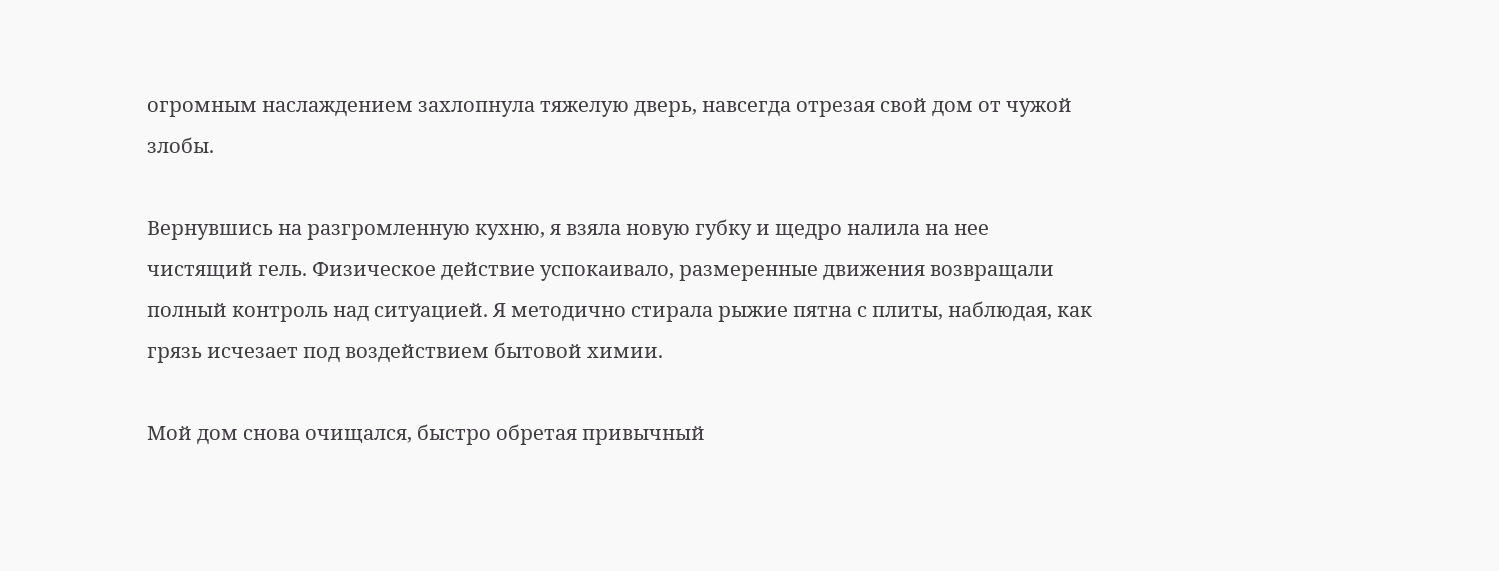огромным наслаждением захлопнула тяжелую дверь, навсегда отрезая свой дом от чужой злобы.

Вернувшись на разгромленную кухню, я взяла новую губку и щедро налила на нее чистящий гель. Физическое действие успокаивало, размеренные движения возвращали полный контроль над ситуацией. Я методично стирала рыжие пятна с плиты, наблюдая, как грязь исчезает под воздействием бытовой химии.

Мой дом снова очищался, быстро обретая привычный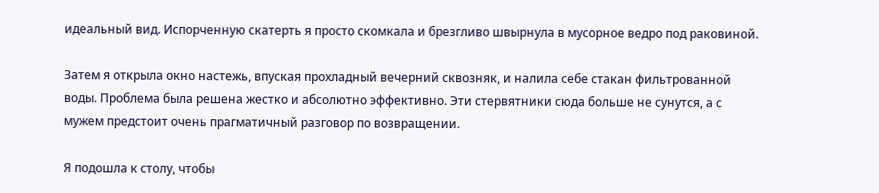идеальный вид. Испорченную скатерть я просто скомкала и брезгливо швырнула в мусорное ведро под раковиной.

Затем я открыла окно настежь, впуская прохладный вечерний сквозняк, и налила себе стакан фильтрованной воды. Проблема была решена жестко и абсолютно эффективно. Эти стервятники сюда больше не сунутся, а с мужем предстоит очень прагматичный разговор по возвращении.

Я подошла к столу, чтобы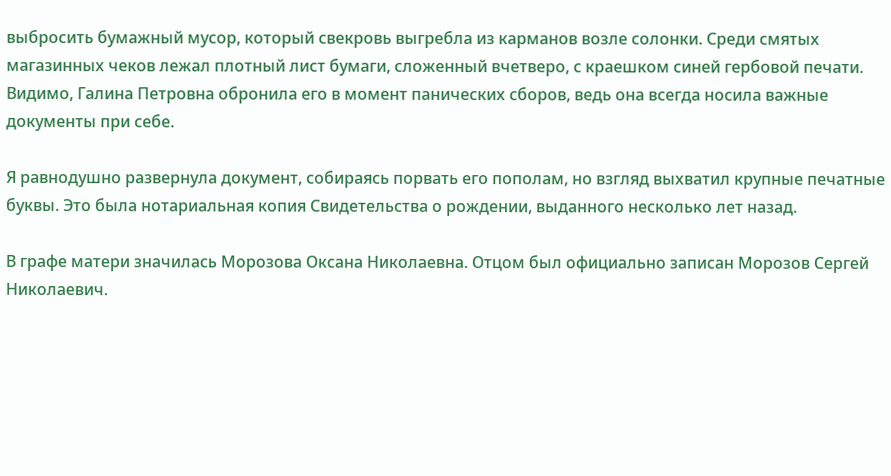выбросить бумажный мусор, который свекровь выгребла из карманов возле солонки. Среди смятых магазинных чеков лежал плотный лист бумаги, сложенный вчетверо, с краешком синей гербовой печати. Видимо, Галина Петровна обронила его в момент панических сборов, ведь она всегда носила важные документы при себе.

Я равнодушно развернула документ, собираясь порвать его пополам, но взгляд выхватил крупные печатные буквы. Это была нотариальная копия Свидетельства о рождении, выданного несколько лет назад.

В графе матери значилась Морозова Оксана Николаевна. Отцом был официально записан Морозов Сергей Николаевич.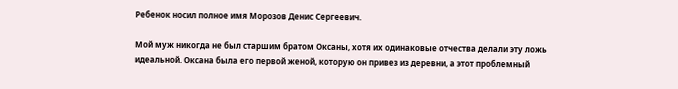Ребенок носил полное имя Морозов Денис Сергеевич.

Мой муж никогда не был старшим братом Оксаны, хотя их одинаковые отчества делали эту ложь идеальной. Оксана была его первой женой, которую он привез из деревни, а этот проблемный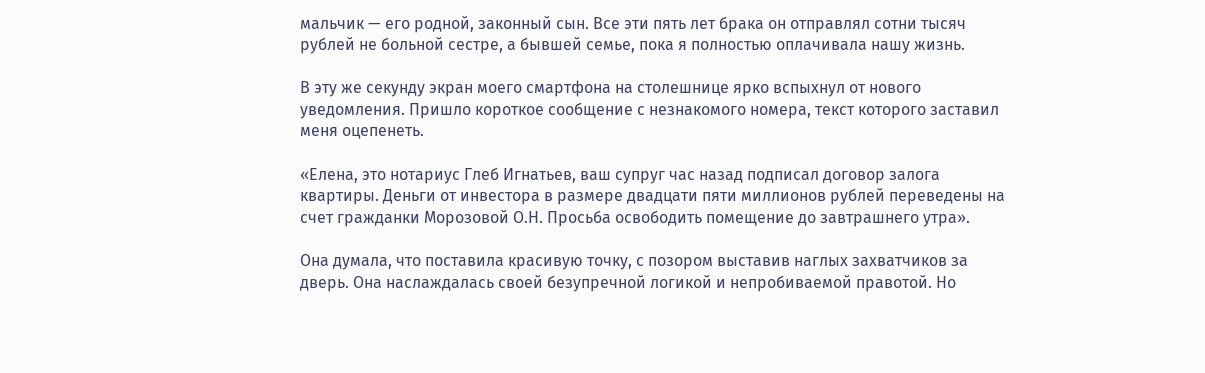мальчик — его родной, законный сын. Все эти пять лет брака он отправлял сотни тысяч рублей не больной сестре, а бывшей семье, пока я полностью оплачивала нашу жизнь.

В эту же секунду экран моего смартфона на столешнице ярко вспыхнул от нового уведомления. Пришло короткое сообщение с незнакомого номера, текст которого заставил меня оцепенеть.

«Елена, это нотариус Глеб Игнатьев, ваш супруг час назад подписал договор залога квартиры. Деньги от инвестора в размере двадцати пяти миллионов рублей переведены на счет гражданки Морозовой О.Н. Просьба освободить помещение до завтрашнего утра».

Она думала, что поставила красивую точку, с позором выставив наглых захватчиков за дверь. Она наслаждалась своей безупречной логикой и непробиваемой правотой. Но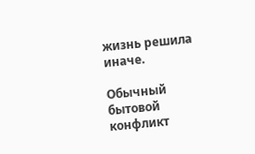жизнь решила иначе.

Обычный бытовой конфликт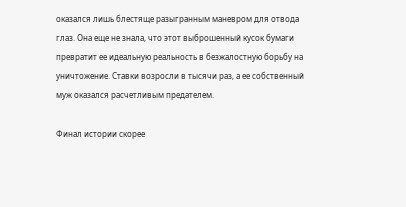оказался лишь блестяще разыгранным маневром для отвода глаз. Она еще не знала, что этот выброшенный кусок бумаги превратит ее идеальную реальность в безжалостную борьбу на уничтожение. Ставки возросли в тысячи раз, а ее собственный муж оказался расчетливым предателем.

Финал истории скорее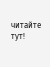читайте тут!